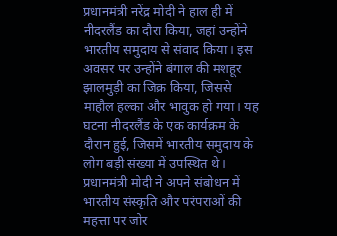प्रधानमंत्री नरेंद्र मोदी ने हाल ही में नीदरलैंड का दौरा किया, जहां उन्होंने भारतीय समुदाय से संवाद किया। इस अवसर पर उन्होंने बंगाल की मशहूर झालमुड़ी का जिक्र किया, जिससे माहौल हल्का और भावुक हो गया। यह घटना नीदरलैंड के एक कार्यक्रम के दौरान हुई, जिसमें भारतीय समुदाय के लोग बड़ी संख्या में उपस्थित थे।
प्रधानमंत्री मोदी ने अपने संबोधन में भारतीय संस्कृति और परंपराओं की महत्ता पर जोर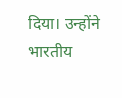दिया। उन्होंने भारतीय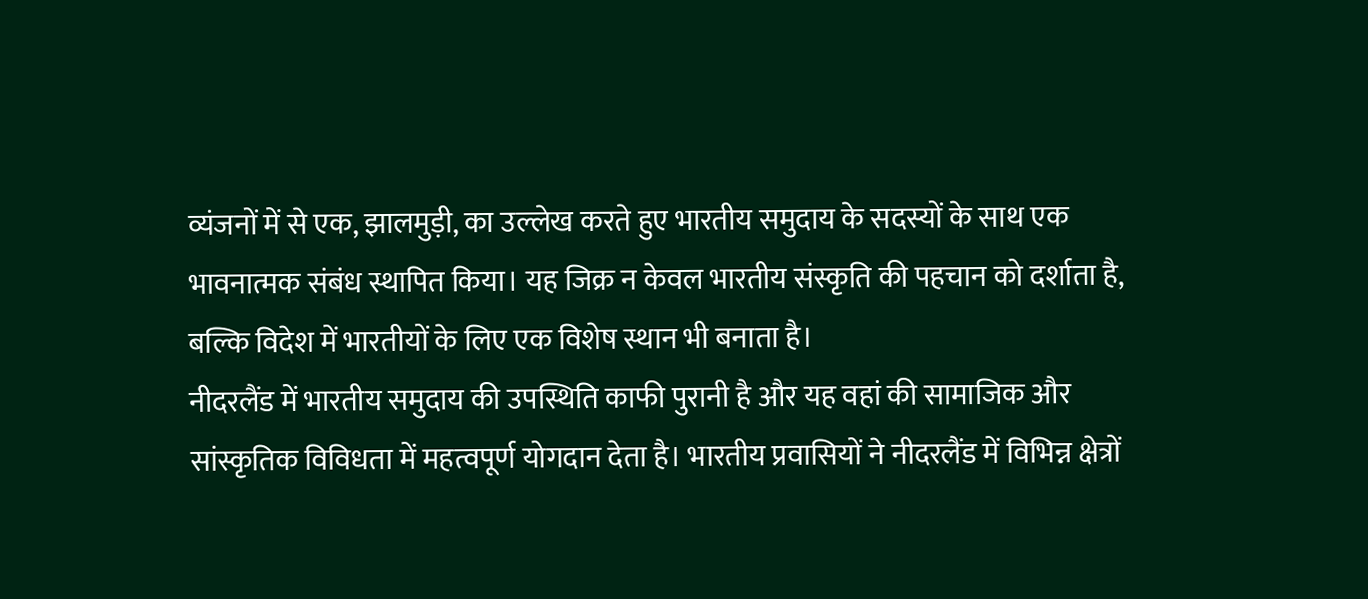व्यंजनों में से एक, झालमुड़ी, का उल्लेख करते हुए भारतीय समुदाय के सदस्यों के साथ एक भावनात्मक संबंध स्थापित किया। यह जिक्र न केवल भारतीय संस्कृति की पहचान को दर्शाता है, बल्कि विदेश में भारतीयों के लिए एक विशेष स्थान भी बनाता है।
नीदरलैंड में भारतीय समुदाय की उपस्थिति काफी पुरानी है और यह वहां की सामाजिक और सांस्कृतिक विविधता में महत्वपूर्ण योगदान देता है। भारतीय प्रवासियों ने नीदरलैंड में विभिन्न क्षेत्रों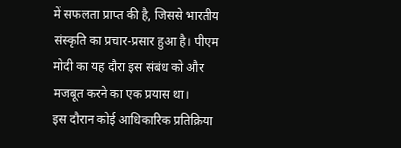में सफलता प्राप्त की है, जिससे भारतीय संस्कृति का प्रचार-प्रसार हुआ है। पीएम मोदी का यह दौरा इस संबंध को और मजबूत करने का एक प्रयास था।
इस दौरान कोई आधिकारिक प्रतिक्रिया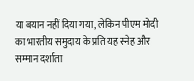या बयान नहीं दिया गया, लेकिन पीएम मोदी का भारतीय समुदाय के प्रति यह स्नेह और सम्मान दर्शाता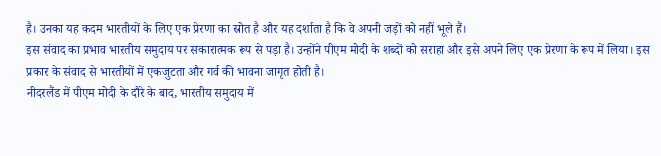है। उनका यह कदम भारतीयों के लिए एक प्रेरणा का स्रोत है और यह दर्शाता है कि वे अपनी जड़ों को नहीं भूले हैं।
इस संवाद का प्रभाव भारतीय समुदाय पर सकारात्मक रूप से पड़ा है। उन्होंने पीएम मोदी के शब्दों को सराहा और इसे अपने लिए एक प्रेरणा के रूप में लिया। इस प्रकार के संवाद से भारतीयों में एकजुटता और गर्व की भावना जागृत होती है।
नीदरलैंड में पीएम मोदी के दौरे के बाद, भारतीय समुदाय में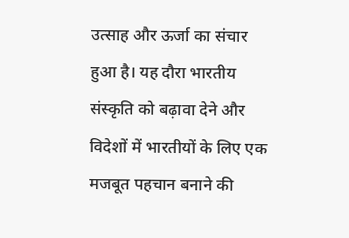उत्साह और ऊर्जा का संचार हुआ है। यह दौरा भारतीय संस्कृति को बढ़ावा देने और विदेशों में भारतीयों के लिए एक मजबूत पहचान बनाने की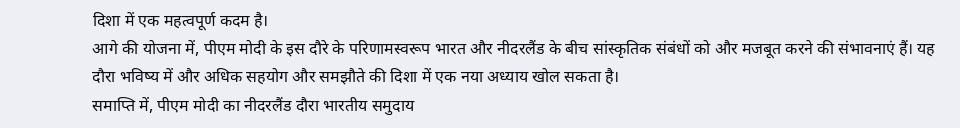दिशा में एक महत्वपूर्ण कदम है।
आगे की योजना में, पीएम मोदी के इस दौरे के परिणामस्वरूप भारत और नीदरलैंड के बीच सांस्कृतिक संबंधों को और मजबूत करने की संभावनाएं हैं। यह दौरा भविष्य में और अधिक सहयोग और समझौते की दिशा में एक नया अध्याय खोल सकता है।
समाप्ति में, पीएम मोदी का नीदरलैंड दौरा भारतीय समुदाय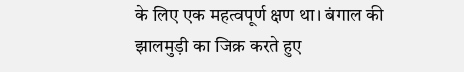के लिए एक महत्वपूर्ण क्षण था। बंगाल की झालमुड़ी का जिक्र करते हुए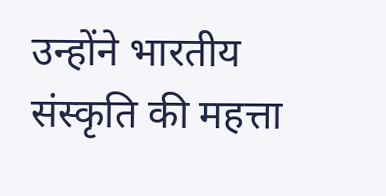उन्होंने भारतीय संस्कृति की महत्ता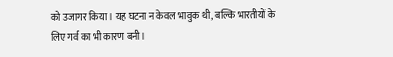को उजागर किया। यह घटना न केवल भावुक थी, बल्कि भारतीयों के लिए गर्व का भी कारण बनी।